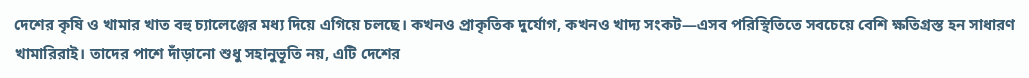দেশের কৃষি ও খামার খাত বহু চ্যালেঞ্জের মধ্য দিয়ে এগিয়ে চলছে। কখনও প্রাকৃতিক দুর্যোগ, কখনও খাদ্য সংকট—এসব পরিস্থিতিতে সবচেয়ে বেশি ক্ষতিগ্রস্ত হন সাধারণ খামারিরাই। তাদের পাশে দাঁড়ানো শুধু সহানুভূতি নয়, এটি দেশের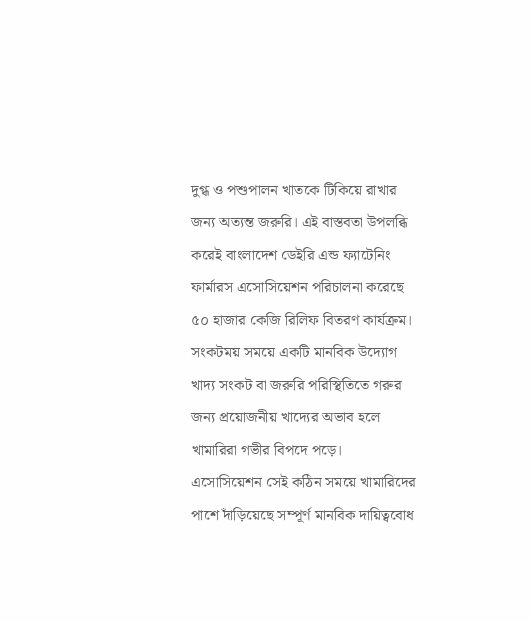দুগ্ধ ও পশুপালন খাতকে টিকিয়ে রাখার জন্য অত্যন্ত জরুরি। এই বাস্তবতা উপলব্ধি করেই বাংলাদেশ ডেইরি এন্ড ফ্যাটেনিং ফার্মারস এসোসিয়েশন পরিচালনা করেছে ৫০ হাজার কেজি রিলিফ বিতরণ কার্যক্রম।
সংকটময় সময়ে একটি মানবিক উদ্যোগ
খাদ্য সংকট বা জরুরি পরিস্থিতিতে গরুর জন্য প্রয়োজনীয় খাদ্যের অভাব হলে খামারিরা গভীর বিপদে পড়ে।
এসোসিয়েশন সেই কঠিন সময়ে খামারিদের পাশে দাঁড়িয়েছে সম্পূর্ণ মানবিক দায়িত্ববোধ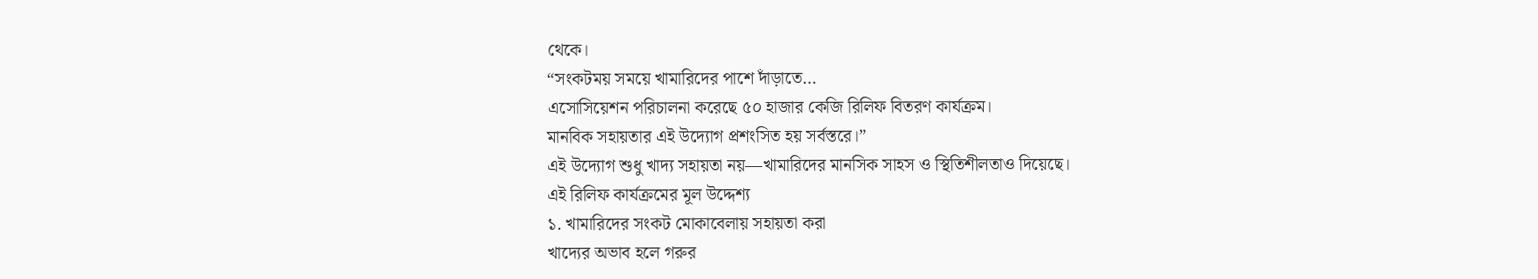থেকে।
“সংকটময় সময়ে খামারিদের পাশে দাঁড়াতে…
এসোসিয়েশন পরিচালনা করেছে ৫০ হাজার কেজি রিলিফ বিতরণ কার্যক্রম।
মানবিক সহায়তার এই উদ্যোগ প্রশংসিত হয় সর্বস্তরে।”
এই উদ্যোগ শুধু খাদ্য সহায়তা নয়—খামারিদের মানসিক সাহস ও স্থিতিশীলতাও দিয়েছে।
এই রিলিফ কার্যক্রমের মূল উদ্দেশ্য
১. খামারিদের সংকট মোকাবেলায় সহায়তা করা
খাদ্যের অভাব হলে গরুর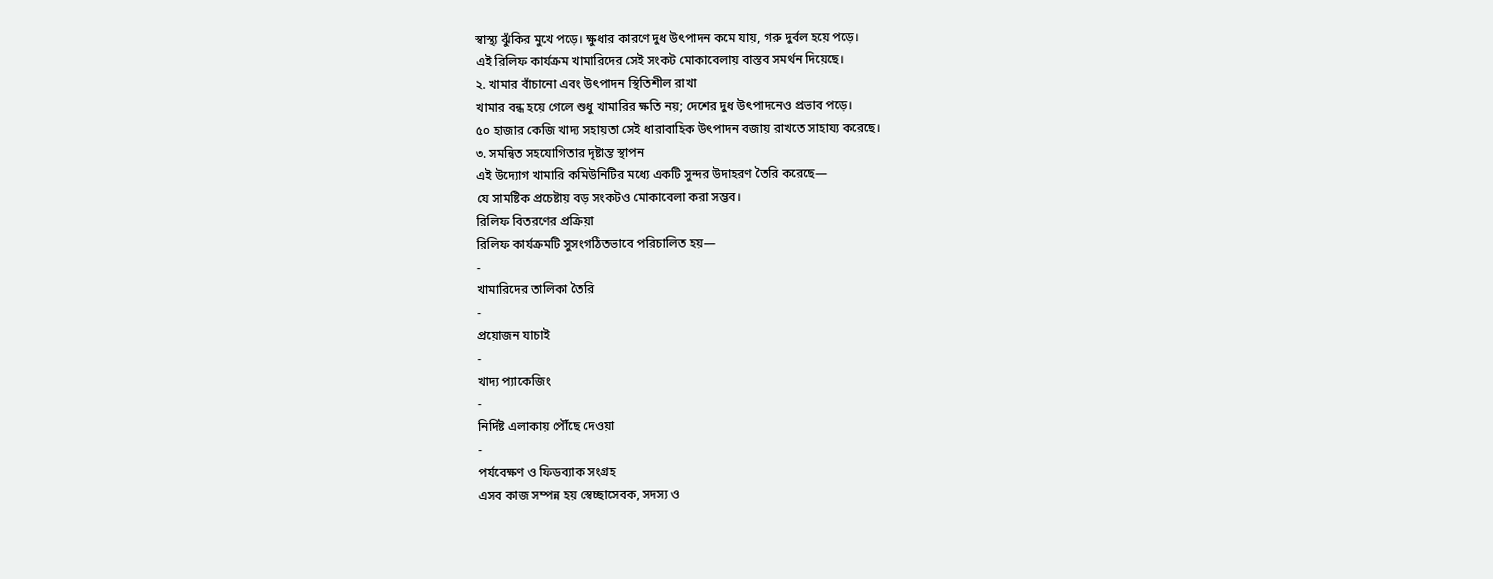স্বাস্থ্য ঝুঁকির মুখে পড়ে। ক্ষুধার কারণে দুধ উৎপাদন কমে যায়, গরু দুর্বল হয়ে পড়ে।
এই রিলিফ কার্যক্রম খামারিদের সেই সংকট মোকাবেলায় বাস্তব সমর্থন দিয়েছে।
২. খামার বাঁচানো এবং উৎপাদন স্থিতিশীল রাখা
খামার বন্ধ হয়ে গেলে শুধু খামারির ক্ষতি নয়; দেশের দুধ উৎপাদনেও প্রভাব পড়ে।
৫০ হাজার কেজি খাদ্য সহায়তা সেই ধারাবাহিক উৎপাদন বজায় রাখতে সাহায্য করেছে।
৩. সমন্বিত সহযোগিতার দৃষ্টান্ত স্থাপন
এই উদ্যোগ খামারি কমিউনিটির মধ্যে একটি সুন্দর উদাহরণ তৈরি করেছে—
যে সামষ্টিক প্রচেষ্টায় বড় সংকটও মোকাবেলা করা সম্ভব।
রিলিফ বিতরণের প্রক্রিয়া
রিলিফ কার্যক্রমটি সুসংগঠিতভাবে পরিচালিত হয়—
-
খামারিদের তালিকা তৈরি
-
প্রয়োজন যাচাই
-
খাদ্য প্যাকেজিং
-
নির্দিষ্ট এলাকায় পৌঁছে দেওয়া
-
পর্যবেক্ষণ ও ফিডব্যাক সংগ্রহ
এসব কাজ সম্পন্ন হয় স্বেচ্ছাসেবক, সদস্য ও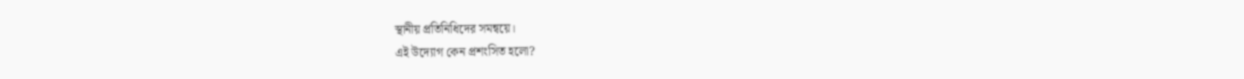স্থানীয় প্রতিনিধিদের সমন্বয়ে।
এই উদ্যোগ কেন প্রশংসিত হলো?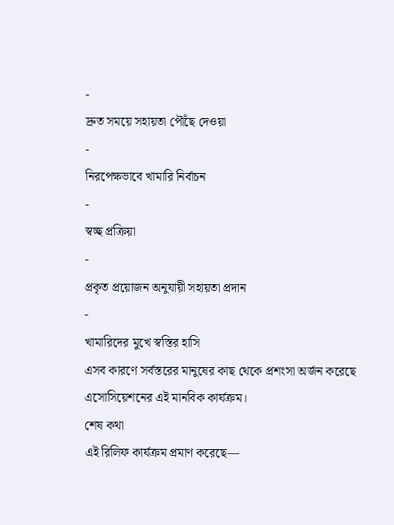-
দ্রুত সময়ে সহায়তা পৌঁছে দেওয়া
-
নিরপেক্ষভাবে খামারি নির্বাচন
-
স্বচ্ছ প্রক্রিয়া
-
প্রকৃত প্রয়োজন অনুযায়ী সহায়তা প্রদান
-
খামারিদের মুখে স্বস্তির হাসি
এসব কারণে সর্বস্তরের মানুষের কাছ থেকে প্রশংসা অর্জন করেছে এসোসিয়েশনের এই মানবিক কার্যক্রম।
শেষ কথা
এই রিলিফ কার্যক্রম প্রমাণ করেছে—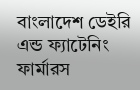বাংলাদেশ ডেইরি এন্ড ফ্যাটেনিং ফার্মারস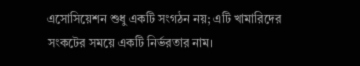এসোসিয়েশন শুধু একটি সংগঠন নয়; এটি খামারিদের সংকটের সময়ে একটি নির্ভরতার নাম।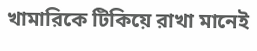খামারিকে টিকিয়ে রাখা মানেই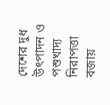দেশের দুধ উৎপাদন ও পশুখাদ্য নিরাপত্তা বজায়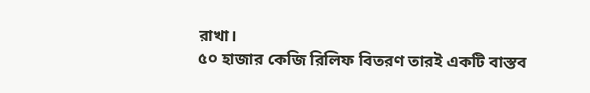রাখা।
৫০ হাজার কেজি রিলিফ বিতরণ তারই একটি বাস্তব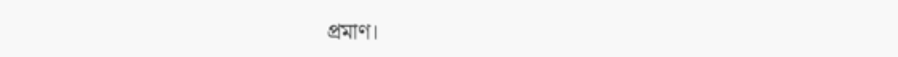প্রমাণ।